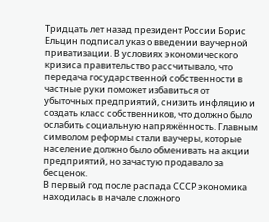Тридцать лет назад президент России Борис Ельцин подписал указ о введении ваучерной приватизации. В условиях экономического кризиса правительство рассчитывало, что передача государственной собственности в частные руки поможет избавиться от убыточных предприятий, снизить инфляцию и создать класс собственников, что должно было ослабить социальную напряжённость. Главным символом реформы стали ваучеры, которые население должно было обменивать на акции предприятий, но зачастую продавало за бесценок.
В первый год после распада СССР экономика находилась в начале сложного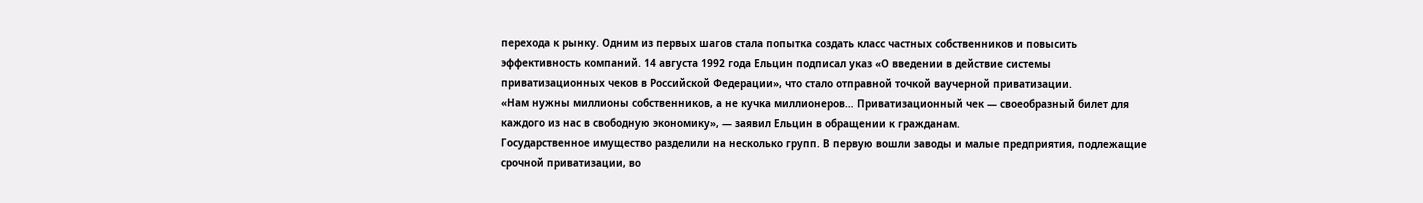перехода к рынку. Одним из первых шагов стала попытка создать класс частных собственников и повысить эффективность компаний. 14 августа 1992 года Ельцин подписал указ «О введении в действие системы приватизационных чеков в Российской Федерации», что стало отправной точкой ваучерной приватизации.
«Нам нужны миллионы собственников, а не кучка миллионеров… Приватизационный чек — своеобразный билет для каждого из нас в свободную экономику», — заявил Ельцин в обращении к гражданам.
Государственное имущество разделили на несколько групп. В первую вошли заводы и малые предприятия, подлежащие срочной приватизации, во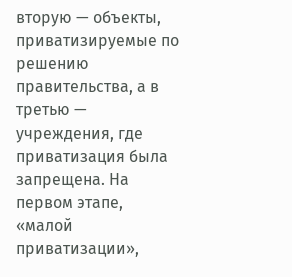вторую — объекты, приватизируемые по решению правительства, а в третью — учреждения, где приватизация была запрещена. На первом этапе, «малой приватизации»,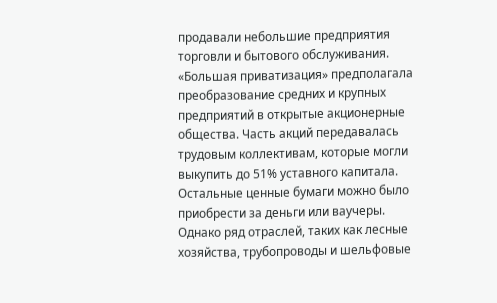продавали небольшие предприятия торговли и бытового обслуживания.
«Большая приватизация» предполагала преобразование средних и крупных предприятий в открытые акционерные общества. Часть акций передавалась трудовым коллективам, которые могли выкупить до 51% уставного капитала. Остальные ценные бумаги можно было приобрести за деньги или ваучеры. Однако ряд отраслей, таких как лесные хозяйства, трубопроводы и шельфовые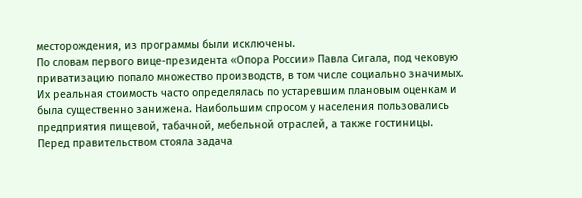месторождения, из программы были исключены.
По словам первого вице-президента «Опора России» Павла Сигала, под чековую приватизацию попало множество производств, в том числе социально значимых. Их реальная стоимость часто определялась по устаревшим плановым оценкам и была существенно занижена. Наибольшим спросом у населения пользовались предприятия пищевой, табачной, мебельной отраслей, а также гостиницы.
Перед правительством стояла задача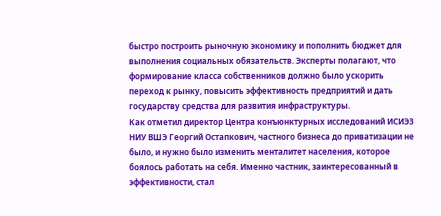быстро построить рыночную экономику и пополнить бюджет для выполнения социальных обязательств. Эксперты полагают, что формирование класса собственников должно было ускорить переход к рынку, повысить эффективность предприятий и дать государству средства для развития инфраструктуры.
Как отметил директор Центра конъюнктурных исследований ИСИЭЗ НИУ ВШЭ Георгий Остапкович, частного бизнеса до приватизации не было, и нужно было изменить менталитет населения, которое боялось работать на себя. Именно частник, заинтересованный в эффективности, стал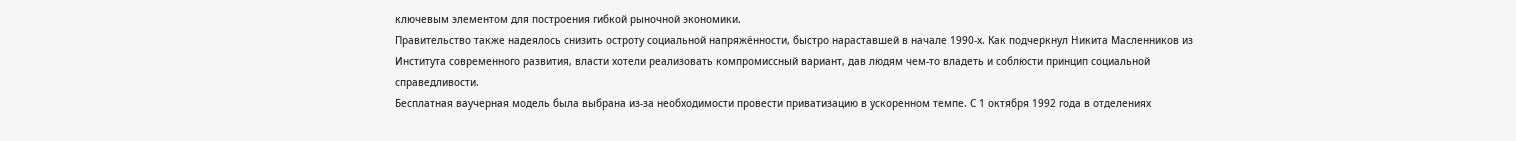ключевым элементом для построения гибкой рыночной экономики.
Правительство также надеялось снизить остроту социальной напряжённости, быстро нараставшей в начале 1990-х. Как подчеркнул Никита Масленников из Института современного развития, власти хотели реализовать компромиссный вариант, дав людям чем-то владеть и соблюсти принцип социальной справедливости.
Бесплатная ваучерная модель была выбрана из-за необходимости провести приватизацию в ускоренном темпе. С 1 октября 1992 года в отделениях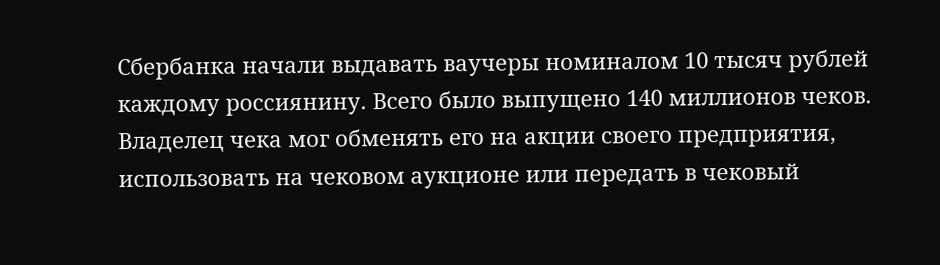Сбербанка начали выдавать ваучеры номиналом 10 тысяч рублей каждому россиянину. Всего было выпущено 140 миллионов чеков.
Владелец чека мог обменять его на акции своего предприятия, использовать на чековом аукционе или передать в чековый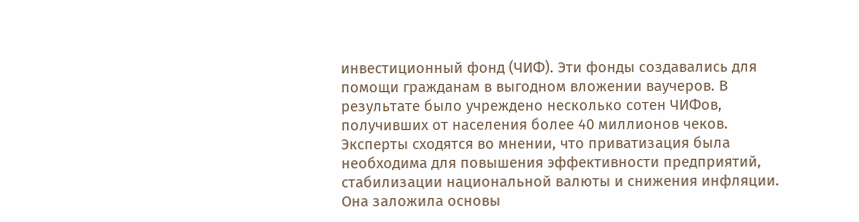инвестиционный фонд (ЧИФ). Эти фонды создавались для помощи гражданам в выгодном вложении ваучеров. В результате было учреждено несколько сотен ЧИФов, получивших от населения более 40 миллионов чеков.
Эксперты сходятся во мнении, что приватизация была необходима для повышения эффективности предприятий, стабилизации национальной валюты и снижения инфляции. Она заложила основы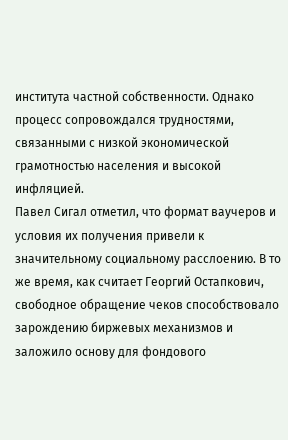института частной собственности. Однако процесс сопровождался трудностями, связанными с низкой экономической грамотностью населения и высокой инфляцией.
Павел Сигал отметил, что формат ваучеров и условия их получения привели к значительному социальному расслоению. В то же время, как считает Георгий Остапкович, свободное обращение чеков способствовало зарождению биржевых механизмов и заложило основу для фондового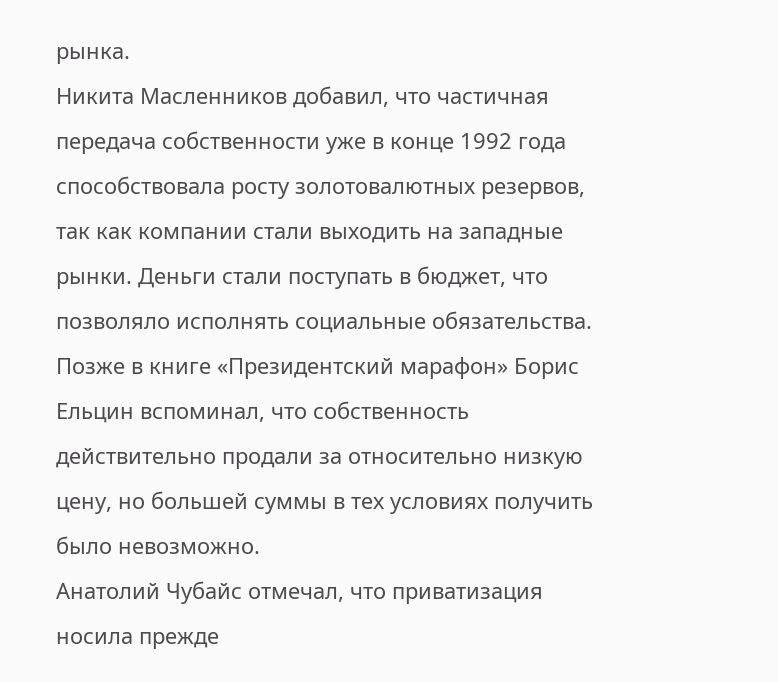рынка.
Никита Масленников добавил, что частичная передача собственности уже в конце 1992 года способствовала росту золотовалютных резервов, так как компании стали выходить на западные рынки. Деньги стали поступать в бюджет, что позволяло исполнять социальные обязательства.
Позже в книге «Президентский марафон» Борис Ельцин вспоминал, что собственность действительно продали за относительно низкую цену, но большей суммы в тех условиях получить было невозможно.
Анатолий Чубайс отмечал, что приватизация носила прежде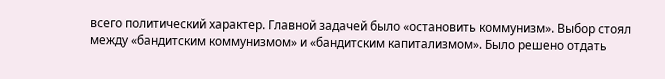всего политический характер. Главной задачей было «остановить коммунизм». Выбор стоял между «бандитским коммунизмом» и «бандитским капитализмом». Было решено отдать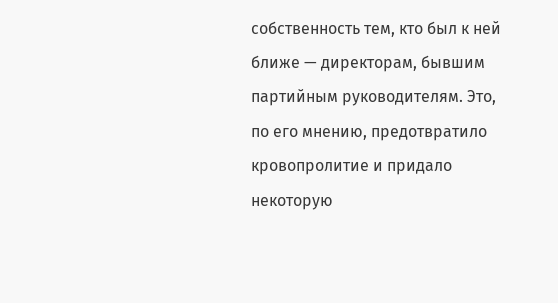собственность тем, кто был к ней ближе — директорам, бывшим партийным руководителям. Это, по его мнению, предотвратило кровопролитие и придало некоторую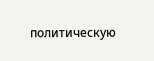политическую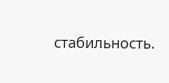стабильность.